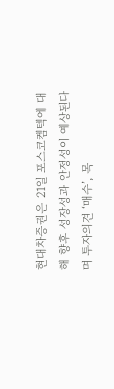현대차증권은 21일 포스코켐텍에 대해 향후 성장성과 안정성이 예상된다며 투자의견 ‘매수’, 목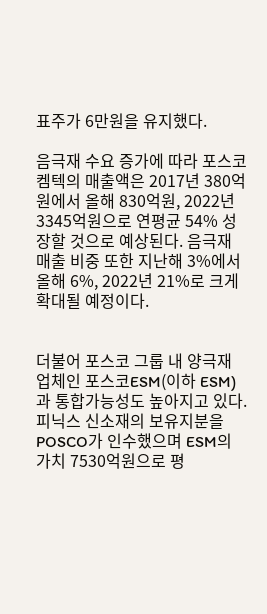표주가 6만원을 유지했다.

음극재 수요 증가에 따라 포스코켐텍의 매출액은 2017년 380억원에서 올해 830억원, 2022년 3345억원으로 연평균 54% 성장할 것으로 예상된다. 음극재 매출 비중 또한 지난해 3%에서 올해 6%, 2022년 21%로 크게 확대될 예정이다.


더불어 포스코 그룹 내 양극재 업체인 포스코ESM(이하 ESM)과 통합가능성도 높아지고 있다. 피닉스 신소재의 보유지분을 POSCO가 인수했으며 ESM의 가치 7530억원으로 평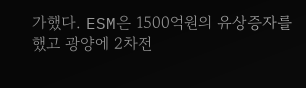가했다. ESM은 1500억원의 유상증자를 했고 광양에 2차전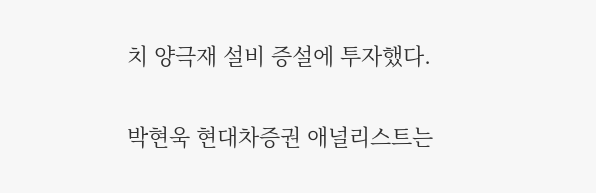치 양극재 설비 증설에 투자했다.

박현욱 현대차증권 애널리스트는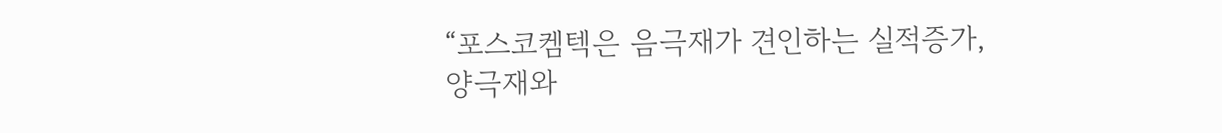“포스코켐텍은 음극재가 견인하는 실적증가, 양극재와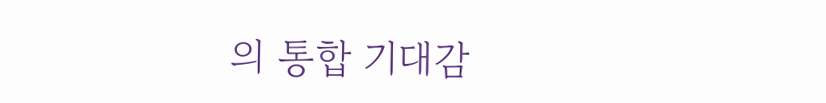의 통합 기대감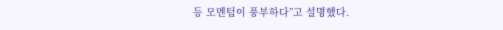등 모멘텀이 풍부하다”고 설명했다.